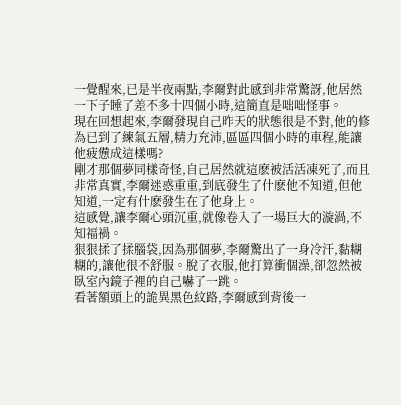一覺醒來,已是半夜兩點,李爾對此感到非常驚訝,他居然一下子睡了差不多十四個小時,這簡直是咄咄怪事。
現在回想起來,李爾發現自己昨天的狀態很是不對,他的修為已到了練氣五層,精力充沛,區區四個小時的車程,能讓他疲憊成這樣嗎?
剛才那個夢同樣奇怪,自己居然就這麽被活活凍死了,而且非常真實,李爾迷惑重重,到底發生了什麽他不知道,但他知道,一定有什麽發生在了他身上。
這感覺,讓李爾心頭沉重,就像卷入了一場巨大的漩渦,不知福禍。
狠狠揉了揉腦袋,因為那個夢,李爾驚出了一身冷汗,黏糊糊的,讓他很不舒服。脫了衣服,他打算衝個澡,卻忽然被臥室內鏡子裡的自己嚇了一跳。
看著額頭上的詭異黑色紋路,李爾感到背後一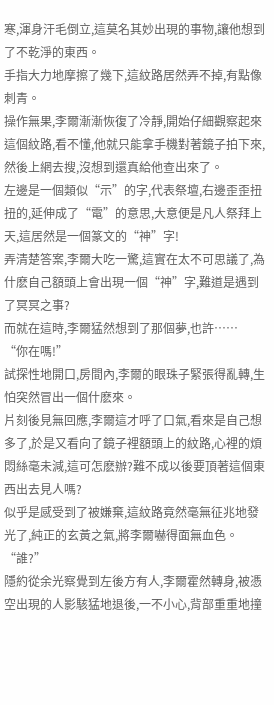寒,渾身汗毛倒立,這莫名其妙出現的事物,讓他想到了不乾淨的東西。
手指大力地摩擦了幾下,這紋路居然弄不掉,有點像刺青。
操作無果,李爾漸漸恢復了冷靜,開始仔細觀察起來這個紋路,看不懂,他就只能拿手機對著鏡子拍下來,然後上網去搜,沒想到還真給他查出來了。
左邊是一個類似“示”的字,代表祭壇,右邊歪歪扭扭的,延伸成了“電”的意思,大意便是凡人祭拜上天,這居然是一個篆文的“神”字!
弄清楚答案,李爾大吃一驚,這實在太不可思議了,為什麽自己額頭上會出現一個“神”字,難道是遇到了冥冥之事?
而就在這時,李爾猛然想到了那個夢,也許……
“你在嗎!”
試探性地開口,房間內,李爾的眼珠子緊張得亂轉,生怕突然冒出一個什麽來。
片刻後見無回應,李爾這才呼了口氣,看來是自己想多了,於是又看向了鏡子裡額頭上的紋路,心裡的煩悶絲毫未減,這可怎麽辦?難不成以後要頂著這個東西出去見人嗎?
似乎是感受到了被嫌棄,這紋路竟然毫無征兆地發光了,純正的玄黃之氣,將李爾嚇得面無血色。
“誰?”
隱約從余光察覺到左後方有人,李爾霍然轉身,被憑空出現的人影駭猛地退後,一不小心,背部重重地撞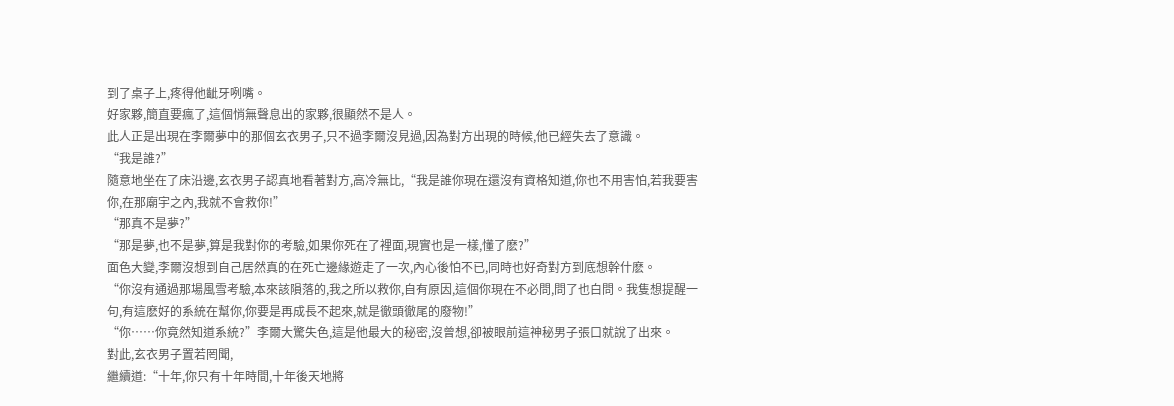到了桌子上,疼得他齜牙咧嘴。
好家夥,簡直要瘋了,這個悄無聲息出的家夥,很顯然不是人。
此人正是出現在李爾夢中的那個玄衣男子,只不過李爾沒見過,因為對方出現的時候,他已經失去了意識。
“我是誰?”
隨意地坐在了床沿邊,玄衣男子認真地看著對方,高冷無比,“我是誰你現在還沒有資格知道,你也不用害怕,若我要害你,在那廟宇之內,我就不會救你!”
“那真不是夢?”
“那是夢,也不是夢,算是我對你的考驗,如果你死在了裡面,現實也是一樣,懂了麽?”
面色大變,李爾沒想到自己居然真的在死亡邊緣遊走了一次,內心後怕不已,同時也好奇對方到底想幹什麽。
“你沒有通過那場風雪考驗,本來該隕落的,我之所以救你,自有原因,這個你現在不必問,問了也白問。我隻想提醒一句,有這麽好的系統在幫你,你要是再成長不起來,就是徹頭徹尾的廢物!”
“你……你竟然知道系統?”李爾大驚失色,這是他最大的秘密,沒曾想,卻被眼前這神秘男子張口就說了出來。
對此,玄衣男子置若罔聞,
繼續道:“十年,你只有十年時間,十年後天地將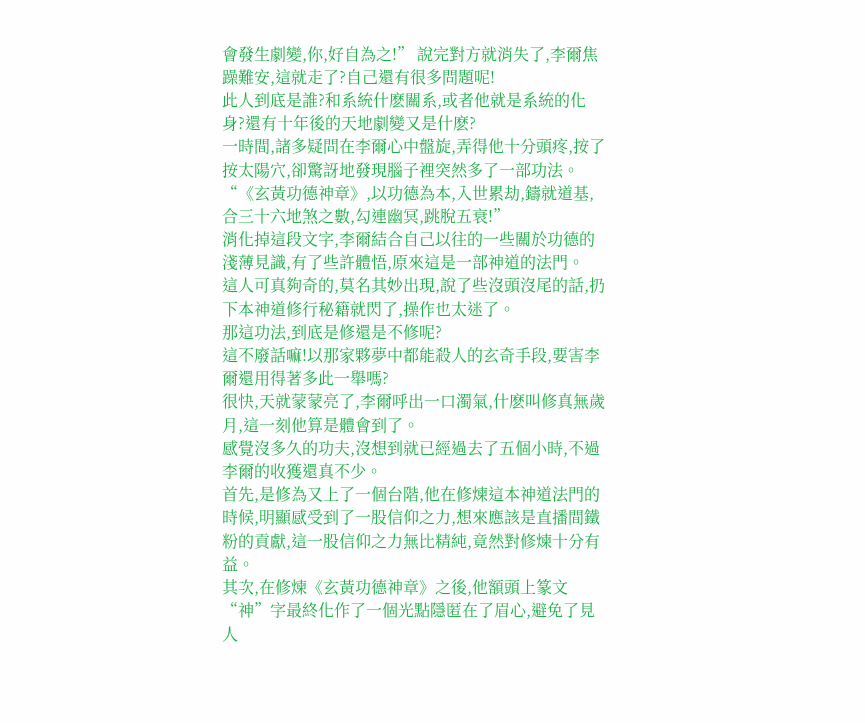會發生劇變,你,好自為之!” 說完對方就消失了,李爾焦躁難安,這就走了?自己還有很多問題呢!
此人到底是誰?和系統什麽關系,或者他就是系統的化身?還有十年後的天地劇變又是什麽?
一時間,諸多疑問在李爾心中盤旋,弄得他十分頭疼,按了按太陽穴,卻驚訝地發現腦子裡突然多了一部功法。
“《玄黃功德神章》,以功德為本,入世累劫,鑄就道基,合三十六地煞之數,勾連幽冥,跳脫五衰!”
消化掉這段文字,李爾結合自己以往的一些關於功德的淺薄見識,有了些許體悟,原來這是一部神道的法門。
這人可真夠奇的,莫名其妙出現,說了些沒頭沒尾的話,扔下本神道修行秘籍就閃了,操作也太迷了。
那這功法,到底是修還是不修呢?
這不廢話嘛!以那家夥夢中都能殺人的玄奇手段,要害李爾還用得著多此一舉嗎?
很快,天就蒙蒙亮了,李爾呼出一口濁氣,什麽叫修真無歲月,這一刻他算是體會到了。
感覺沒多久的功夫,沒想到就已經過去了五個小時,不過李爾的收獲還真不少。
首先,是修為又上了一個台階,他在修煉這本神道法門的時候,明顯感受到了一股信仰之力,想來應該是直播間鐵粉的貢獻,這一股信仰之力無比精純,竟然對修煉十分有益。
其次,在修煉《玄黃功德神章》之後,他額頭上篆文“神”字最終化作了一個光點隱匿在了眉心,避免了見人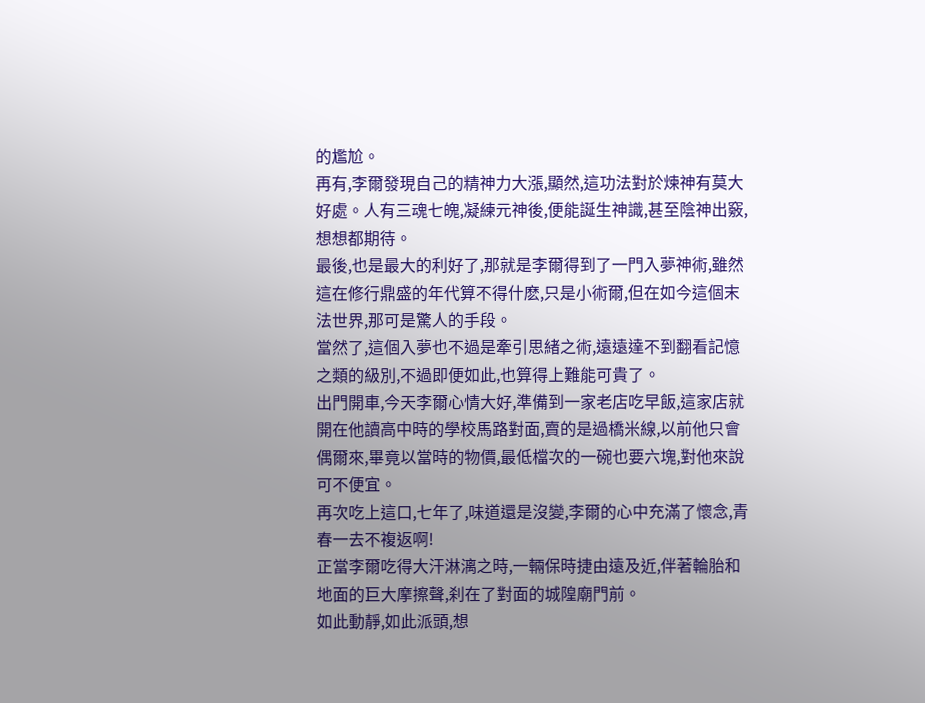的尷尬。
再有,李爾發現自己的精神力大漲,顯然,這功法對於煉神有莫大好處。人有三魂七魄,凝練元神後,便能誕生神識,甚至陰神出竅,想想都期待。
最後,也是最大的利好了,那就是李爾得到了一門入夢神術,雖然這在修行鼎盛的年代算不得什麽,只是小術爾,但在如今這個末法世界,那可是驚人的手段。
當然了,這個入夢也不過是牽引思緒之術,遠遠達不到翻看記憶之類的級別,不過即便如此,也算得上難能可貴了。
出門開車,今天李爾心情大好,準備到一家老店吃早飯,這家店就開在他讀高中時的學校馬路對面,賣的是過橋米線,以前他只會偶爾來,畢竟以當時的物價,最低檔次的一碗也要六塊,對他來說可不便宜。
再次吃上這口,七年了,味道還是沒變,李爾的心中充滿了懷念,青春一去不複返啊!
正當李爾吃得大汗淋漓之時,一輛保時捷由遠及近,伴著輪胎和地面的巨大摩擦聲,刹在了對面的城隍廟門前。
如此動靜,如此派頭,想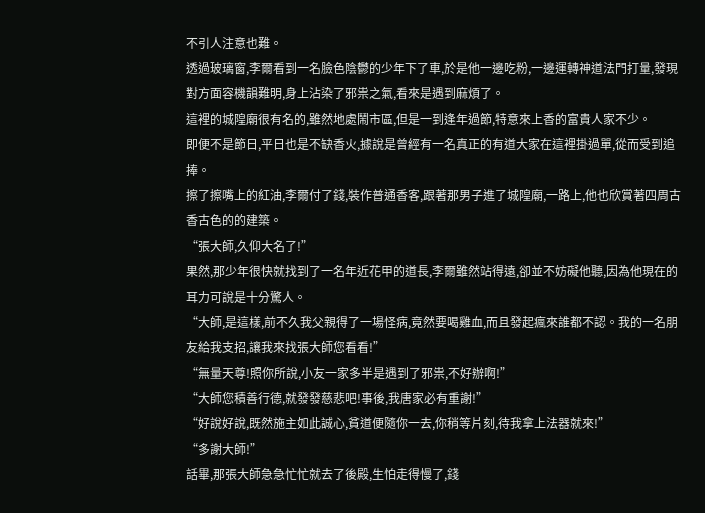不引人注意也難。
透過玻璃窗,李爾看到一名臉色陰鬱的少年下了車,於是他一邊吃粉,一邊運轉神道法門打量,發現對方面容機韻難明,身上沾染了邪祟之氣,看來是遇到麻煩了。
這裡的城隍廟很有名的,雖然地處鬧市區,但是一到逢年過節,特意來上香的富貴人家不少。
即便不是節日,平日也是不缺香火,據說是曾經有一名真正的有道大家在這裡掛過單,從而受到追捧。
擦了擦嘴上的紅油,李爾付了錢,裝作普通香客,跟著那男子進了城隍廟,一路上,他也欣賞著四周古香古色的的建築。
“張大師,久仰大名了!”
果然,那少年很快就找到了一名年近花甲的道長,李爾雖然站得遠,卻並不妨礙他聽,因為他現在的耳力可說是十分驚人。
“大師,是這樣,前不久我父親得了一場怪病,竟然要喝雞血,而且發起瘋來誰都不認。我的一名朋友給我支招,讓我來找張大師您看看!”
“無量天尊!照你所說,小友一家多半是遇到了邪祟,不好辦啊!”
“大師您積善行德,就發發慈悲吧!事後,我唐家必有重謝!”
“好說好說,既然施主如此誠心,貧道便隨你一去,你稍等片刻,待我拿上法器就來!”
“多謝大師!”
話畢,那張大師急急忙忙就去了後殿,生怕走得慢了,錢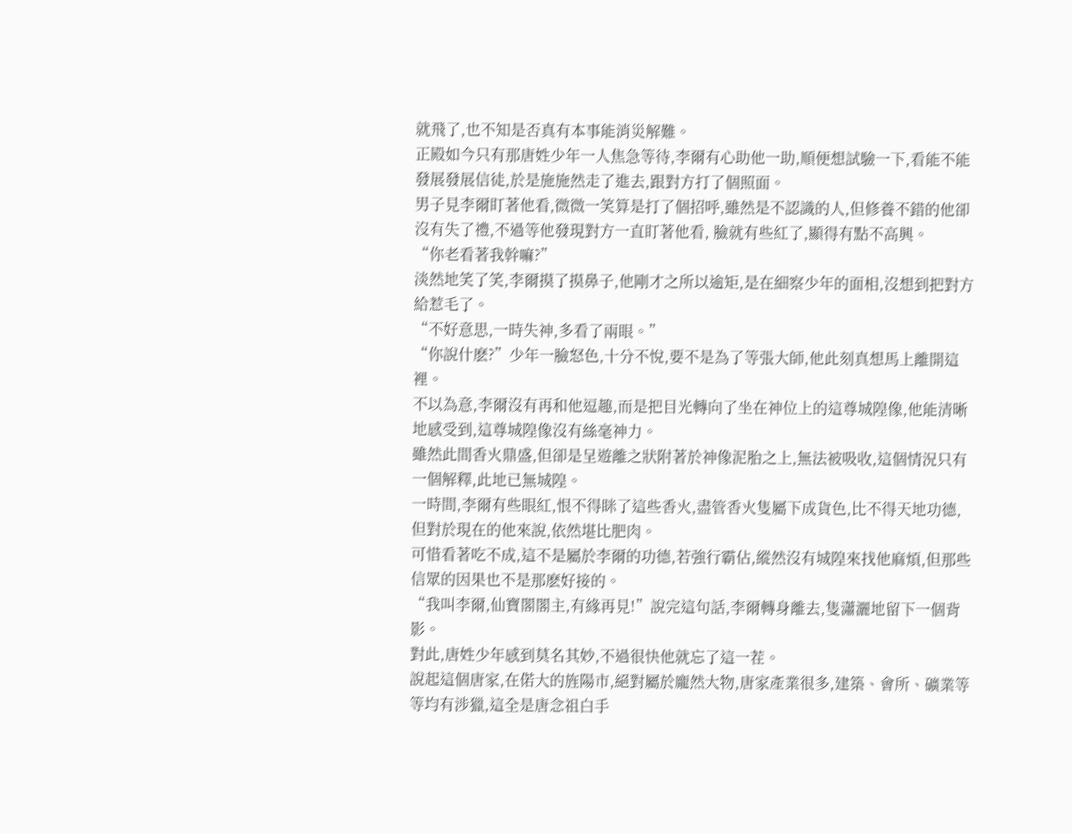就飛了,也不知是否真有本事能消災解難。
正殿如今只有那唐姓少年一人焦急等待,李爾有心助他一助,順便想試驗一下,看能不能發展發展信徒,於是施施然走了進去,跟對方打了個照面。
男子見李爾盯著他看,微微一笑算是打了個招呼,雖然是不認識的人,但修養不錯的他卻沒有失了禮,不過等他發現對方一直盯著他看, 臉就有些紅了,顯得有點不高興。
“你老看著我幹嘛?”
淡然地笑了笑,李爾摸了摸鼻子,他剛才之所以逾矩,是在細察少年的面相,沒想到把對方給惹毛了。
“不好意思,一時失神,多看了兩眼。”
“你說什麽?”少年一臉怒色,十分不悅,要不是為了等張大師,他此刻真想馬上離開這裡。
不以為意,李爾沒有再和他逗趣,而是把目光轉向了坐在神位上的這尊城隍像,他能清晰地感受到,這尊城隍像沒有絲毫神力。
雖然此間香火鼎盛,但卻是呈遊離之狀附著於神像泥胎之上,無法被吸收,這個情況只有一個解釋,此地已無城隍。
一時間,李爾有些眼紅,恨不得眯了這些香火,盡管香火隻屬下成貨色,比不得天地功德,但對於現在的他來說,依然堪比肥肉。
可惜看著吃不成,這不是屬於李爾的功德,若強行霸佔,縱然沒有城隍來找他麻煩,但那些信眾的因果也不是那麽好接的。
“我叫李爾,仙寶閣閣主,有緣再見!”說完這句話,李爾轉身離去,隻瀟灑地留下一個背影。
對此,唐姓少年感到莫名其妙,不過很快他就忘了這一茬。
說起這個唐家,在偌大的旌陽市,絕對屬於龐然大物,唐家產業很多,建築、會所、礦業等等均有涉獵,這全是唐念祖白手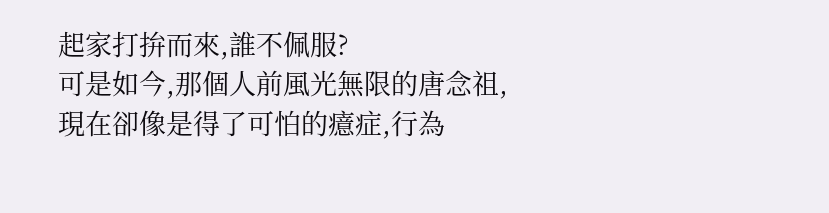起家打拚而來,誰不佩服?
可是如今,那個人前風光無限的唐念祖,現在卻像是得了可怕的癔症,行為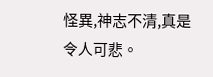怪異,神志不清,真是令人可悲。